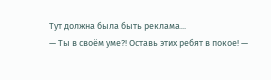Тут должна была быть реклама...
— Ты в своём уме?! Оставь этих ребят в покое! —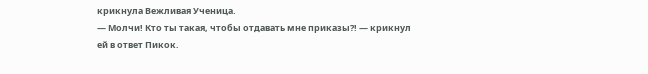крикнула Вежливая Ученица.
— Молчи! Кто ты такая, чтобы отдавать мне приказы?! — крикнул ей в ответ Пикок.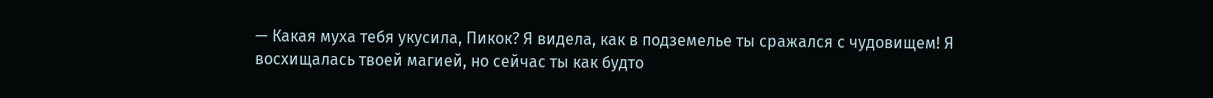— Какая муха тебя укусила, Пикок? Я видела, как в подземелье ты сражался с чудовищем! Я восхищалась твоей магией, но сейчас ты как будто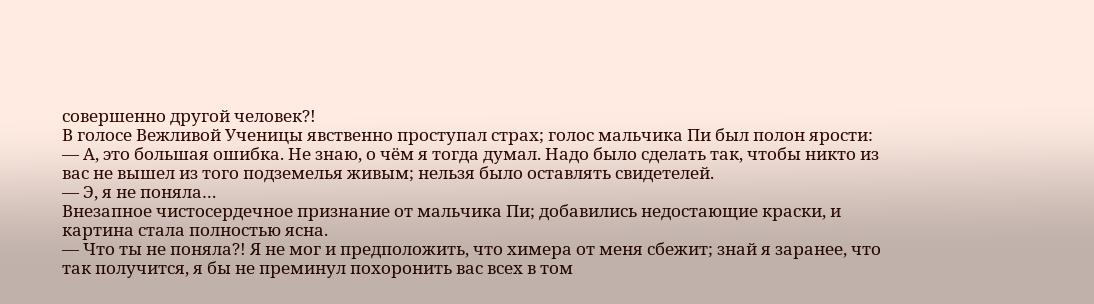совершенно другой человек?!
В голосе Вежливой Ученицы явственно проступал страх; голос мальчика Пи был полон ярости:
— А, это большая ошибка. Не знаю, о чём я тогда думал. Надо было сделать так, чтобы никто из вас не вышел из того подземелья живым; нельзя было оставлять свидетелей.
— Э, я не поняла…
Внезапное чистосердечное признание от мальчика Пи; добавились недостающие краски, и картина стала полностью ясна.
— Что ты не поняла?! Я не мог и предположить, что химера от меня сбежит; знай я заранее, что так получится, я бы не преминул похоронить вас всех в том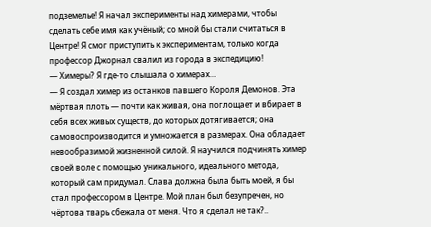подземелье! Я начал эксперименты над химерами, чтобы сделать себе имя как учёный; со мной бы стали считаться в Центре! Я смог приступить к экспериментам, только когда профессор Джорнал свалил из города в экспедицию!
— Химеры? Я где-то слышала о химерах…
— Я создал химер из останков павшего Короля Демонов. Эта мёртвая плоть — почти как живая, она поглощает и вбирает в себя всех живых существ, до которых дотягивается; она самовоспроизводится и умножается в размерах. Она обладает невообразимой жизненной силой. Я научился подчинять химер своей воле с помощью уникального, идеального метода, который сам придумал. Слава должна была быть моей, я бы стал профессором в Центре. Мой план был безупречен, но чёртова тварь сбежала от меня. Что я сделал не так?..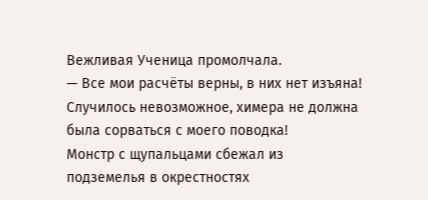Вежливая Ученица промолчала.
— Все мои расчёты верны, в них нет изъяна! Случилось невозможное, химера не должна была сорваться с моего поводка!
Монстр с щупальцами сбежал из подземелья в окрестностях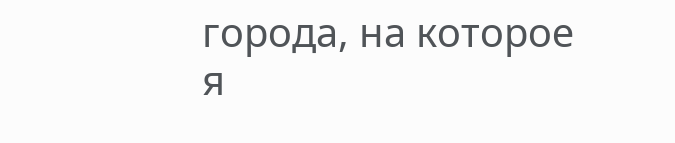города, на которое я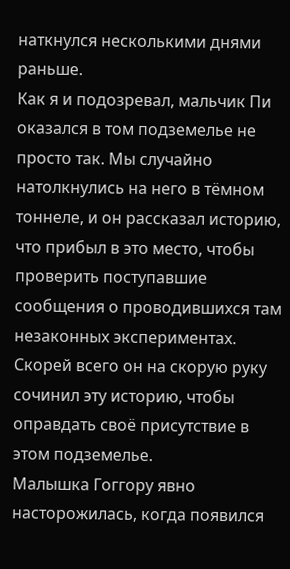наткнулся несколькими днями раньше.
Как я и подозревал, мальчик Пи оказался в том подземелье не просто так. Мы случайно натолкнулись на него в тёмном тоннеле, и он рассказал историю, что прибыл в это место, чтобы проверить поступавшие сообщения о проводившихся там незаконных экспериментах. Скорей всего он на скорую руку сочинил эту историю, чтобы оправдать своё присутствие в этом подземелье.
Малышка Гоггору явно насторожилась, когда появился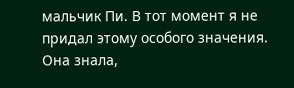мальчик Пи. В тот момент я не придал этому особого значения. Она знала,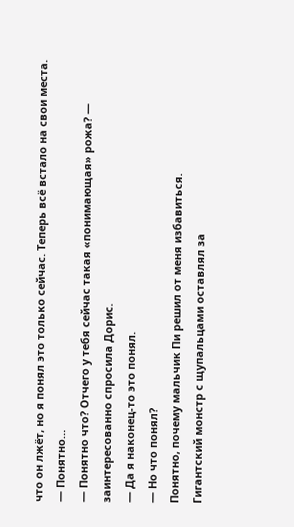что он лжёт, но я понял это только сейчас. Теперь всё встало на свои места.
— Понятно…
— Понятно что? Отчего у тебя сейчас такая «понимающая» рожа? — заинтересованно спросила Дорис.
— Да я наконец-то это понял.
— Но что понял?
Понятно, почему мальчик Пи решил от меня избавиться.
Гигантский монстр с щупальцами оставлял за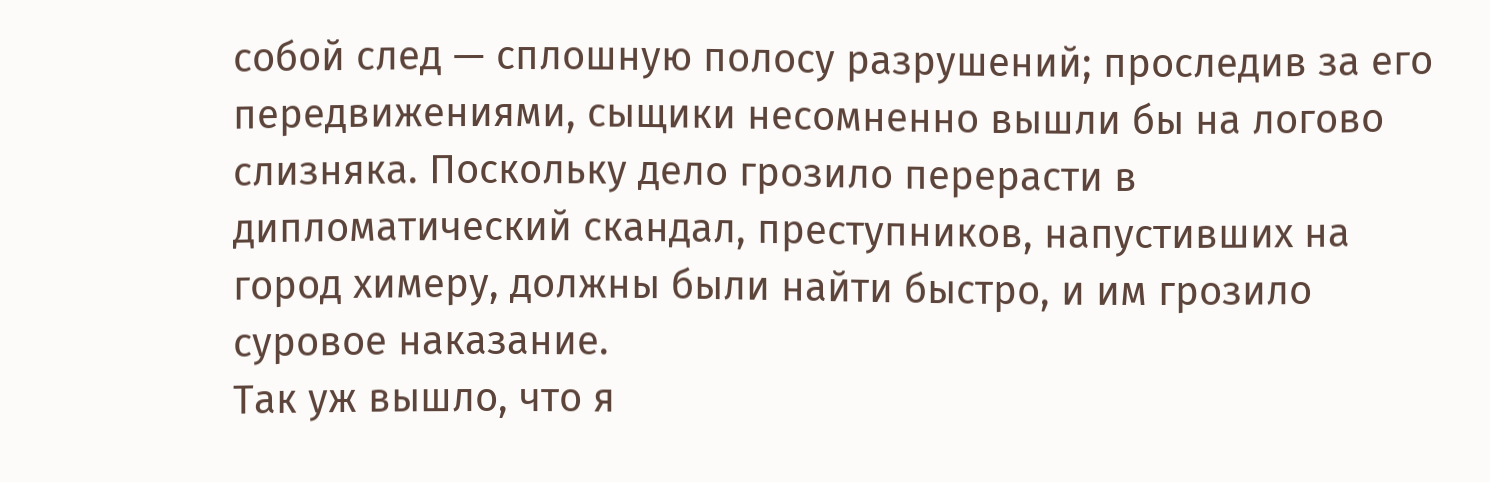собой след — сплошную полосу разрушений; проследив за его передвижениями, сыщики несомненно вышли бы на логово слизняка. Поскольку дело грозило перерасти в дипломатический скандал, преступников, напустивших на город химеру, должны были найти быстро, и им грозило суровое наказание.
Так уж вышло, что я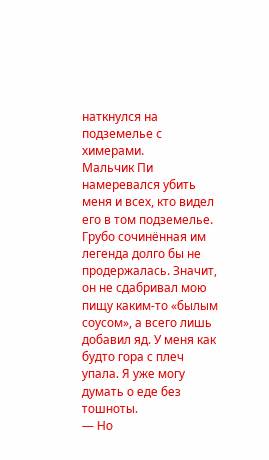наткнулся на подземелье с химерами.
Мальчик Пи намеревался убить меня и всех, кто видел его в том подземелье. Грубо сочинённая им легенда долго бы не продержалась. Значит, он не сдабривал мою пищу каким-то «былым соусом», а всего лишь добавил яд. У меня как будто гора с плеч упала. Я уже могу думать о еде без тошноты.
— Но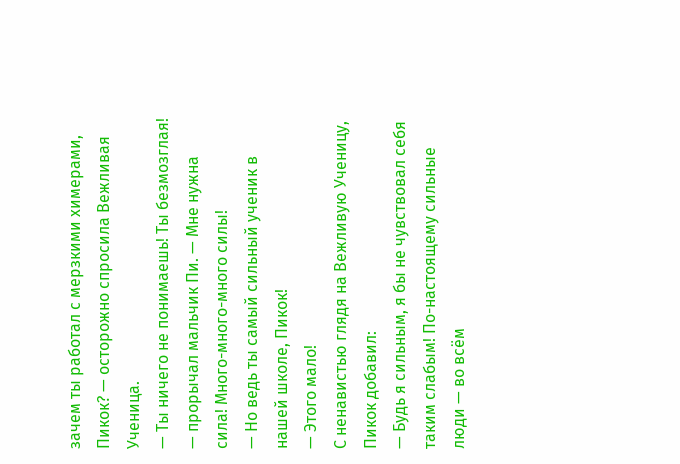зачем ты работал с мерзкими химерами, Пикок? — осторожно спросила Вежливая Ученица.
— Ты ничего не понимаешь! Ты безмозглая! — прорычал мальчик Пи. — Мне нужна сила! Много-много-много силы!
— Но ведь ты самый сильный ученик в нашей школе, Пикок!
— Этого мало!
С ненавистью глядя на Вежливую Ученицу, Пикок добавил:
— Будь я сильным, я бы не чувствовал себя таким слабым! По-настоящему сильные люди — во всём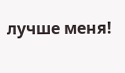лучше меня!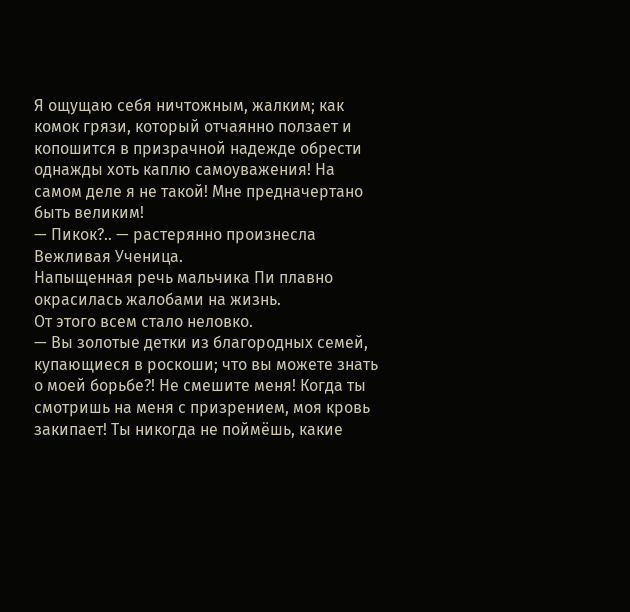Я ощущаю себя ничтожным, жалким; как комок грязи, который отчаянно ползает и копошится в призрачной надежде обрести однажды хоть каплю самоуважения! На самом деле я не такой! Мне предначертано быть великим!
— Пикок?.. — растерянно произнесла Вежливая Ученица.
Напыщенная речь мальчика Пи плавно окрасилась жалобами на жизнь.
От этого всем стало неловко.
— Вы золотые детки из благородных семей, купающиеся в роскоши; что вы можете знать о моей борьбе?! Не смешите меня! Когда ты смотришь на меня с призрением, моя кровь закипает! Ты никогда не поймёшь, какие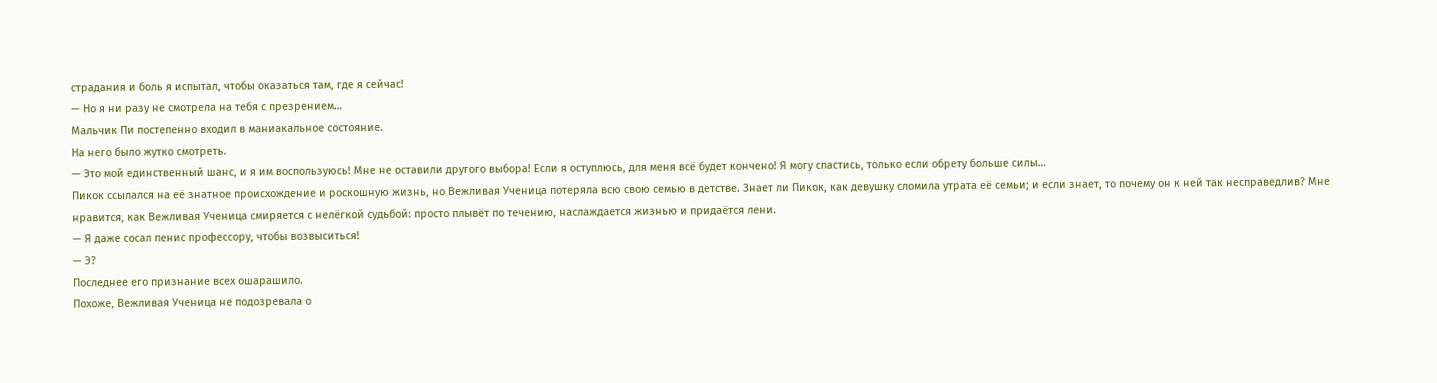страдания и боль я испытал, чтобы оказаться там, где я сейчас!
— Но я ни разу не смотрела на тебя с презрением…
Мальчик Пи постепенно входил в маниакальное состояние.
На него было жутко смотреть.
— Это мой единственный шанс, и я им воспользуюсь! Мне не оставили другого выбора! Если я оступлюсь, для меня всё будет кончено! Я могу спастись, только если обрету больше силы…
Пикок ссылался на её знатное происхождение и роскошную жизнь, но Вежливая Ученица потеряла всю свою семью в детстве. Знает ли Пикок, как девушку сломила утрата её семьи; и если знает, то почему он к ней так несправедлив? Мне нравится, как Вежливая Ученица смиряется с нелёгкой судьбой: просто плывёт по течению, наслаждается жизнью и придаётся лени.
— Я даже сосал пенис профессору, чтобы возвыситься!
— Э?
Последнее его признание всех ошарашило.
Похоже, Вежливая Ученица не подозревала о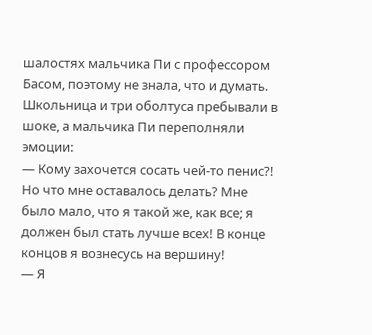шалостях мальчика Пи с профессором Басом, поэтому не знала, что и думать.
Школьница и три оболтуса пребывали в шоке, а мальчика Пи переполняли эмоции:
— Кому захочется сосать чей-то пенис?! Но что мне оставалось делать? Мне было мало, что я такой же, как все; я должен был стать лучше всех! В конце концов я вознесусь на вершину!
— Я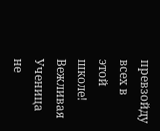превзойду всех в этой школе!
Вежливая Ученица не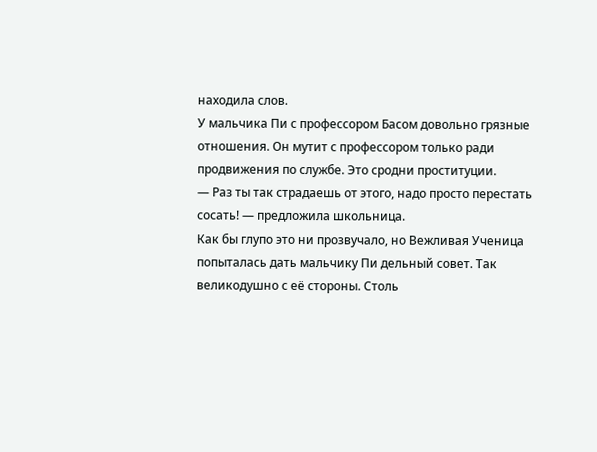находила слов.
У мальчика Пи с профессором Басом довольно грязные отношения. Он мутит с профессором только ради продвижения по службе. Это сродни проституции.
— Раз ты так страдаешь от этого, надо просто перестать сосать! — предложила школьница.
Как бы глупо это ни прозвучало, но Вежливая Ученица попыталась дать мальчику Пи дельный совет. Так великодушно с её стороны. Столь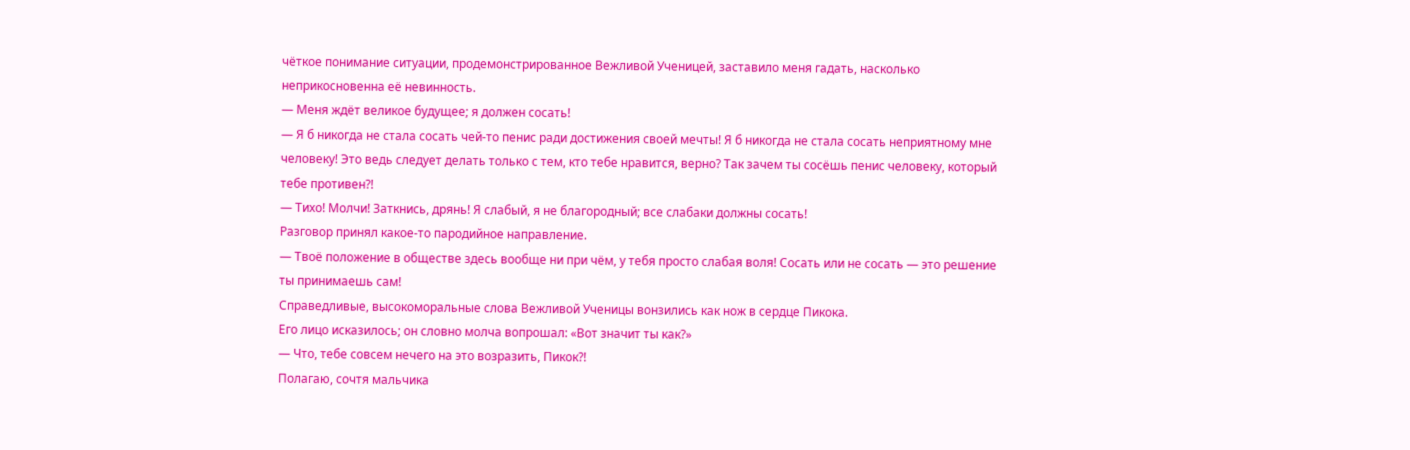чёткое понимание ситуации, продемонстрированное Вежливой Ученицей, заставило меня гадать, насколько неприкосновенна её невинность.
— Меня ждёт великое будущее; я должен сосать!
— Я б никогда не стала сосать чей-то пенис ради достижения своей мечты! Я б никогда не стала сосать неприятному мне человеку! Это ведь следует делать только с тем, кто тебе нравится, верно? Так зачем ты сосёшь пенис человеку, который тебе противен?!
— Тихо! Молчи! Заткнись, дрянь! Я слабый, я не благородный; все слабаки должны сосать!
Разговор принял какое-то пародийное направление.
— Твоё положение в обществе здесь вообще ни при чём, у тебя просто слабая воля! Сосать или не сосать — это решение ты принимаешь сам!
Справедливые, высокоморальные слова Вежливой Ученицы вонзились как нож в сердце Пикока.
Его лицо исказилось; он словно молча вопрошал: «Вот значит ты как?»
— Что, тебе совсем нечего на это возразить, Пикок?!
Полагаю, сочтя мальчика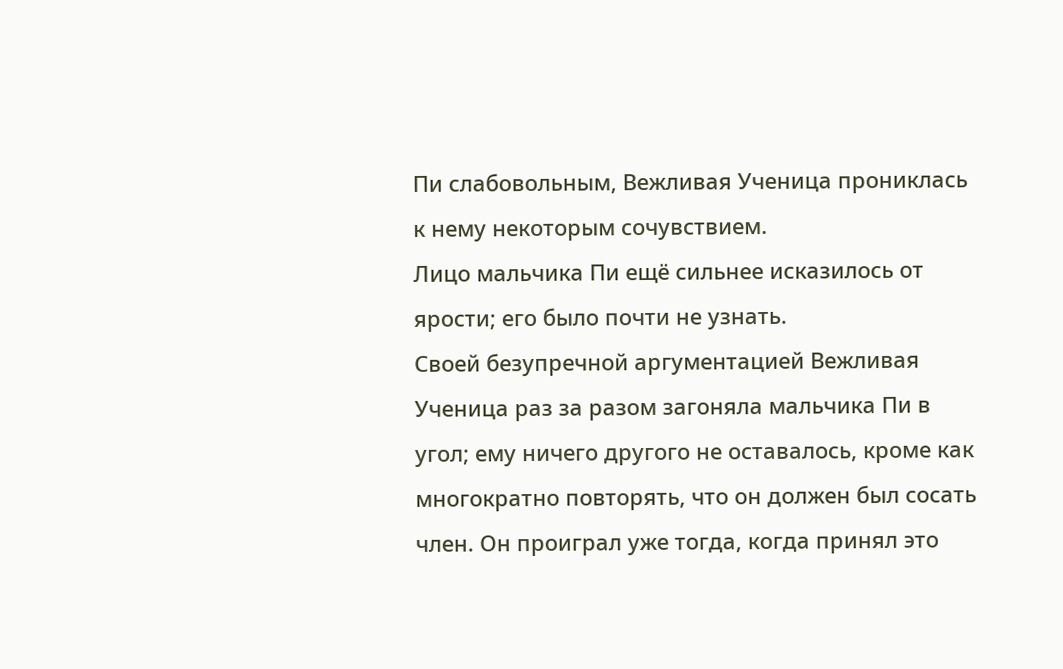Пи слабовольным, Вежливая Ученица прониклась к нему некоторым сочувствием.
Лицо мальчика Пи ещё сильнее исказилось от ярости; его было почти не узнать.
Своей безупречной аргументацией Вежливая Ученица раз за разом загоняла мальчика Пи в угол; ему ничего другого не оставалось, кроме как многократно повторять, что он должен был сосать член. Он проиграл уже тогда, когда принял это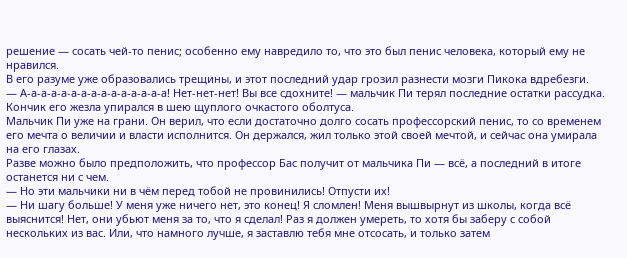решение — сосать чей-то пенис; особенно ему навредило то, что это был пенис человека, который ему не нравился.
В его разуме уже образовались трещины, и этот последний удар грозил разнести мозги Пикока вдребезги.
— А-а-а-а-а-а-а-а-а-а-а-а-а-а-а! Нет-нет-нет! Вы все сдохните! — мальчик Пи терял последние остатки рассудка.
Кончик его жезла упирался в шею щуплого очкастого оболтуса.
Мальчик Пи уже на грани. Он верил, что если достаточно долго сосать профессорский пенис, то со временем его мечта о величии и власти исполнится. Он держался, жил только этой своей мечтой, и сейчас она умирала на его глазах.
Разве можно было предположить, что профессор Бас получит от мальчика Пи — всё, а последний в итоге останется ни с чем.
— Но эти мальчики ни в чём перед тобой не провинились! Отпусти их!
— Ни шагу больше! У меня уже ничего нет, это конец! Я сломлен! Меня вышвырнут из школы, когда всё выяснится! Нет, они убьют меня за то, что я сделал! Раз я должен умереть, то хотя бы заберу с собой нескольких из вас. Или, что намного лучше, я заставлю тебя мне отсосать, и только затем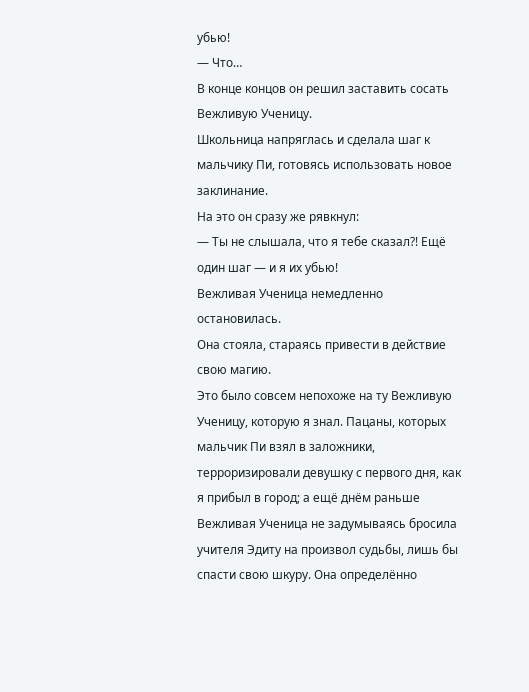убью!
— Что…
В конце концов он решил заставить сосать Вежливую Ученицу.
Школьница напряглась и сделала шаг к мальчику Пи, готовясь использовать новое заклинание.
На это он сразу же рявкнул:
— Ты не слышала, что я тебе сказал?! Ещё один шаг — и я их убью!
Вежливая Ученица немедленно остановилась.
Она стояла, стараясь привести в действие свою магию.
Это было совсем непохоже на ту Вежливую Ученицу, которую я знал. Пацаны, которых мальчик Пи взял в заложники, терроризировали девушку с первого дня, как я прибыл в город; а ещё днём раньше Вежливая Ученица не задумываясь бросила учителя Эдиту на произвол судьбы, лишь бы спасти свою шкуру. Она определённо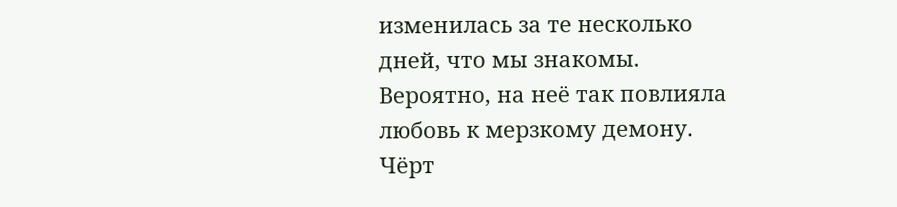изменилась за те несколько дней, что мы знакомы.
Вероятно, на неё так повлияла любовь к мерзкому демону.
Чёрт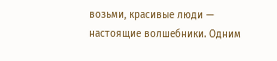возьми, красивые люди — настоящие волшебники. Одним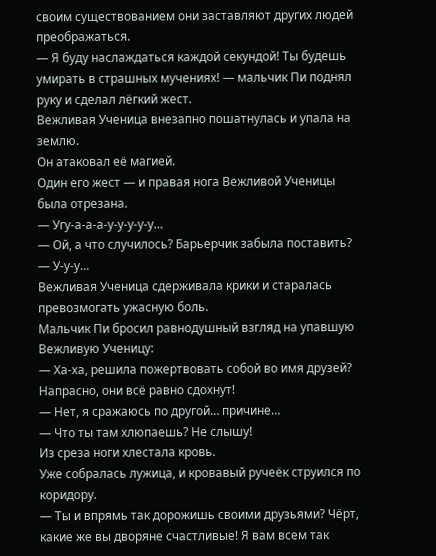своим существованием они заставляют других людей преображаться.
— Я буду наслаждаться каждой секундой! Ты будешь умирать в страшных мучениях! — мальчик Пи поднял руку и сделал лёгкий жест.
Вежливая Ученица внезапно пошатнулась и упала на землю.
Он атаковал её магией.
Один его жест — и правая нога Вежливой Ученицы была отрезана.
— Угу-а-а-а-у-у-у-у-у…
— Ой, а что случилось? Барьерчик забыла поставить?
— У-у-у…
Вежливая Ученица сдерживала крики и старалась превозмогать ужасную боль.
Мальчик Пи бросил равнодушный взгляд на упавшую Вежливую Ученицу:
— Ха-ха, решила пожертвовать собой во имя друзей? Напрасно, они всё равно сдохнут!
— Нет, я сражаюсь по другой… причине…
— Что ты там хлюпаешь? Не слышу!
Из среза ноги хлестала кровь.
Уже собралась лужица, и кровавый ручеёк струился по коридору.
— Ты и впрямь так дорожишь своими друзьями? Чёрт, какие же вы дворяне счастливые! Я вам всем так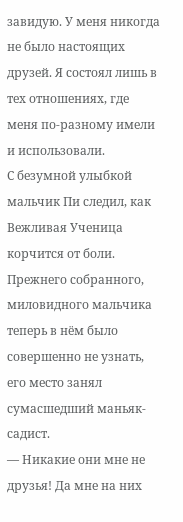завидую. У меня никогда не было настоящих друзей. Я состоял лишь в тех отношениях, где меня по-разному имели и использовали.
С безумной улыбкой мальчик Пи следил, как Вежливая Ученица корчится от боли. Прежнего собранного, миловидного мальчика теперь в нём было совершенно не узнать, его место занял сумасшедший маньяк-садист.
— Никакие они мне не друзья! Да мне на них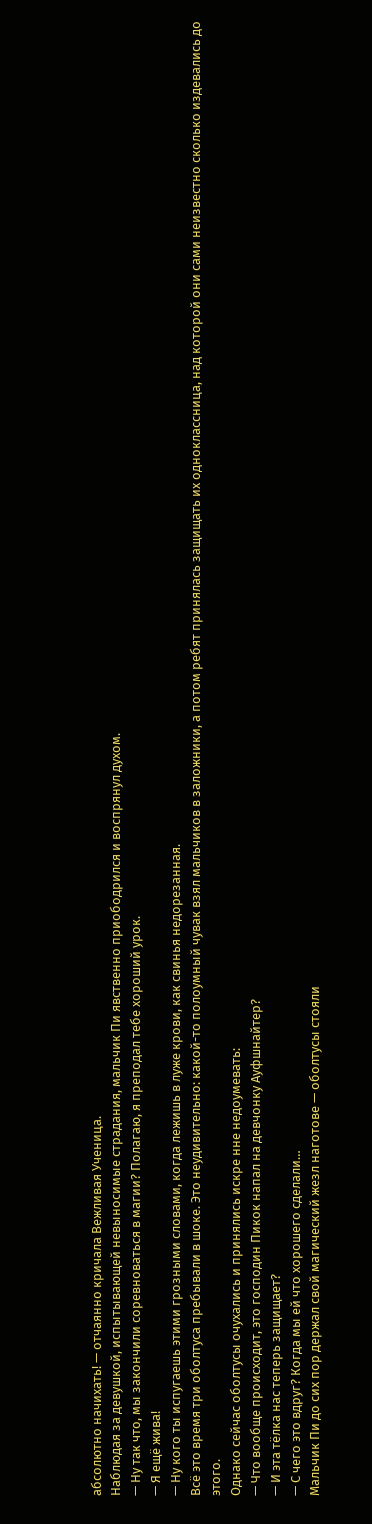абсолютно начихать! — отчаянно кричала Вежливая Ученица.
Наблюдая за девушкой, испытывающей невыносимые страдания, мальчик Пи явственно приободрился и воспрянул духом.
— Ну так что, мы закончили соревноваться в магии? Полагаю, я преподал тебе хороший урок.
— Я ещё жива!
— Ну кого ты испугаешь этими грозными словами, когда лежишь в луже крови, как свинья недорезанная.
Всё это время три оболтуса пребывали в шоке. Это неудивительно: какой-то полоумный чувак взял мальчиков в заложники, а потом ребят принялась защищать их одноклассница, над которой они сами неизвестно сколько издевались до этого.
Однако сейчас оболтусы очухались и принялись искре нне недоумевать:
— Что вообще происходит, это господин Пикок напал на девчонку Ауфшнайтер?
— И эта тёлка нас теперь защищает?
— С чего это вдруг? Когда мы ей что хорошего сделали…
Мальчик Пи до сих пор держал свой магический жезл наготове — оболтусы стояли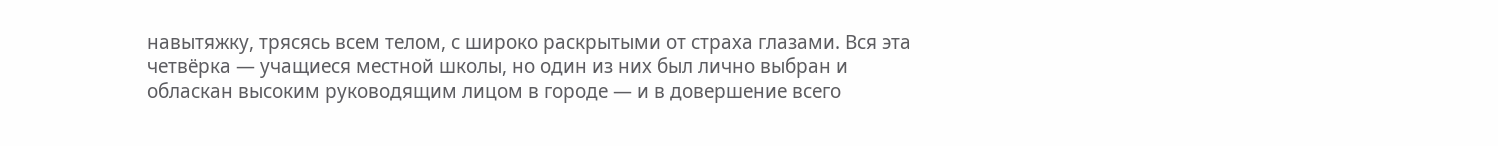навытяжку, трясясь всем телом, с широко раскрытыми от страха глазами. Вся эта четвёрка — учащиеся местной школы, но один из них был лично выбран и обласкан высоким руководящим лицом в городе — и в довершение всего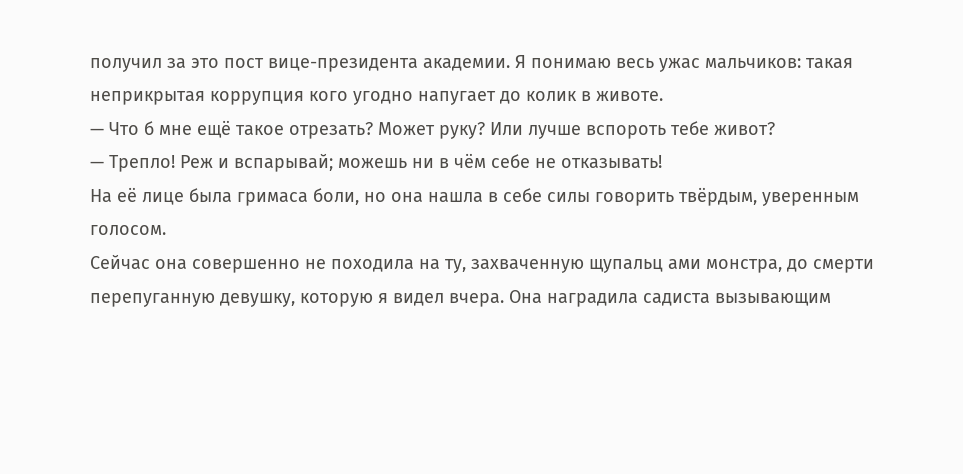получил за это пост вице-президента академии. Я понимаю весь ужас мальчиков: такая неприкрытая коррупция кого угодно напугает до колик в животе.
— Что б мне ещё такое отрезать? Может руку? Или лучше вспороть тебе живот?
— Трепло! Реж и вспарывай; можешь ни в чём себе не отказывать!
На её лице была гримаса боли, но она нашла в себе силы говорить твёрдым, уверенным голосом.
Сейчас она совершенно не походила на ту, захваченную щупальц ами монстра, до смерти перепуганную девушку, которую я видел вчера. Она наградила садиста вызывающим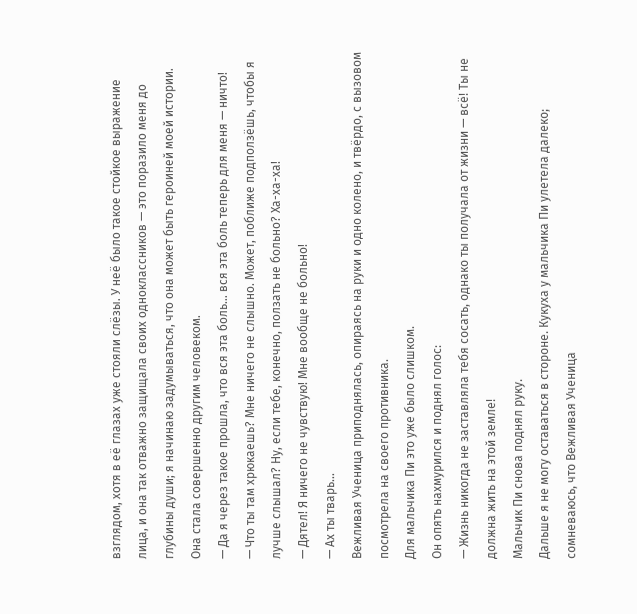взглядом, хотя в её глазах уже стояли слёзы. У неё было такое стойкое выражение лица, и она так отважно защищала своих одноклассников — это поразило меня до глубины души; я начинаю задумываться, что она может быть героиней моей истории.
Она стала совершенно другим человеком.
— Да я через такое прошла, что вся эта боль… вся эта боль теперь для меня — ничто!
— Что ты там хрюкаешь? Мне ничего не слышно. Может, поближе подползёшь, чтобы я лучше слышал? Ну, если тебе, конечно, ползать не больно? Ха-ха-ха!
— Дятел! Я ничего не чувствую! Мне вообще не больно!
— Ах ты тварь…
Вежливая Ученица приподнялась, опираясь на руки и одно колено, и твёрдо, с вызовом посмотрела на своего противника.
Для мальчика Пи это уже было слишком.
Он опять нахмурился и поднял голос:
— Жизнь никогда не заставляла тебя сосать, однако ты получала от жизни — всё! Ты не должна жить на этой земле!
Мальчик Пи снова поднял руку.
Дальше я не могу оставаться в стороне. Кукуха у мальчика Пи улетела далеко; сомневаюсь, что Вежливая Ученица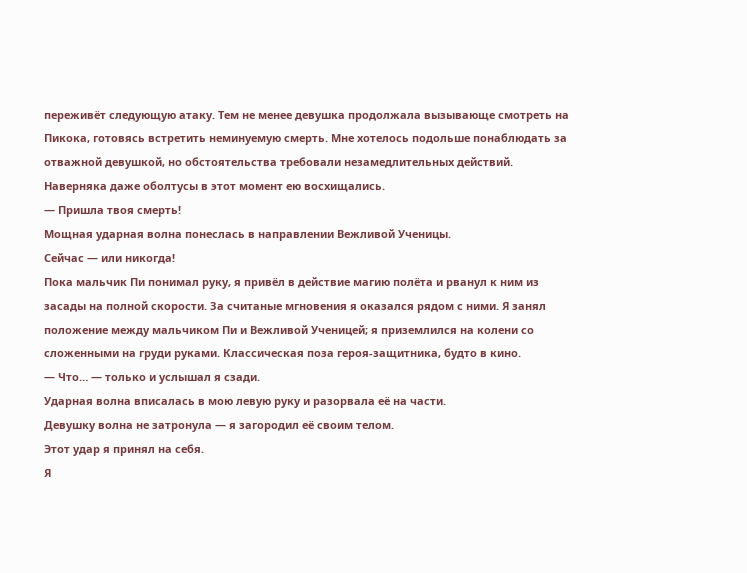переживёт следующую атаку. Тем не менее девушка продолжала вызывающе смотреть на Пикока, готовясь встретить неминуемую смерть. Мне хотелось подольше понаблюдать за отважной девушкой, но обстоятельства требовали незамедлительных действий.
Наверняка даже оболтусы в этот момент ею восхищались.
— Пришла твоя смерть!
Мощная ударная волна понеслась в направлении Вежливой Ученицы.
Сейчас — или никогда!
Пока мальчик Пи понимал руку, я привёл в действие магию полёта и рванул к ним из засады на полной скорости. За считаные мгновения я оказался рядом с ними. Я занял положение между мальчиком Пи и Вежливой Ученицей; я приземлился на колени со сложенными на груди руками. Классическая поза героя-защитника, будто в кино.
— Что… — только и услышал я сзади.
Ударная волна вписалась в мою левую руку и разорвала её на части.
Девушку волна не затронула — я загородил её своим телом.
Этот удар я принял на себя.
Я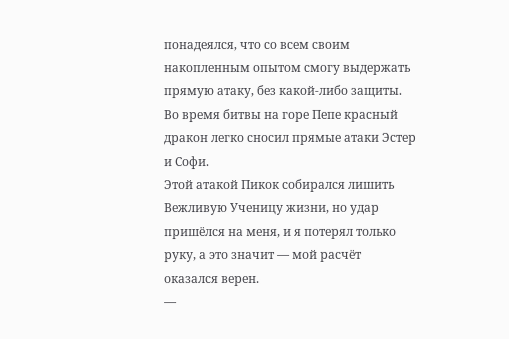понадеялся, что со всем своим накопленным опытом смогу выдержать прямую атаку, без какой-либо защиты. Во время битвы на горе Пепе красный дракон легко сносил прямые атаки Эстер и Софи.
Этой атакой Пикок собирался лишить Вежливую Ученицу жизни, но удар пришёлся на меня, и я потерял только руку, а это значит — мой расчёт оказался верен.
—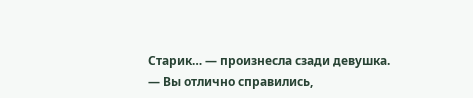Старик… — произнесла сзади девушка.
— Вы отлично справились,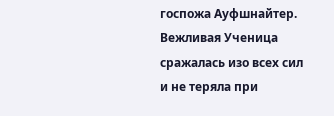госпожа Ауфшнайтер.
Вежливая Ученица сражалась изо всех сил и не теряла при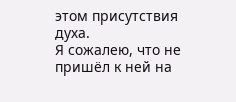этом присутствия духа.
Я сожалею, что не пришёл к ней на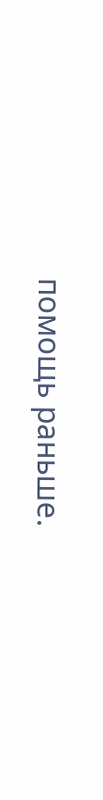помощь раньше.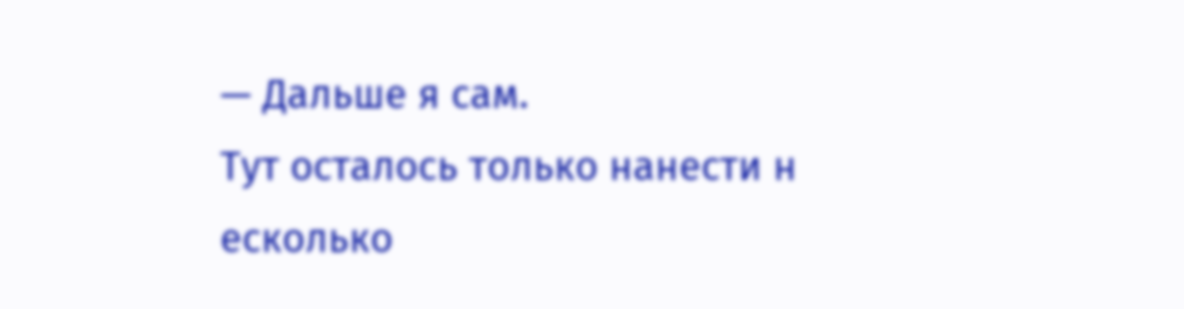— Дальше я сам.
Тут осталось только нанести н есколько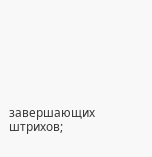завершающих штрихов;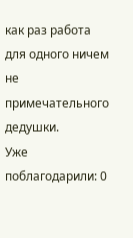как раз работа для одного ничем не примечательного дедушки.
Уже поблагодарили: 0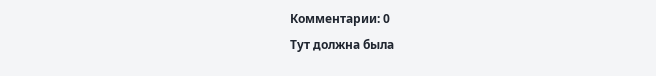Комментарии: 0
Тут должна была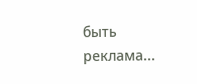быть реклама...